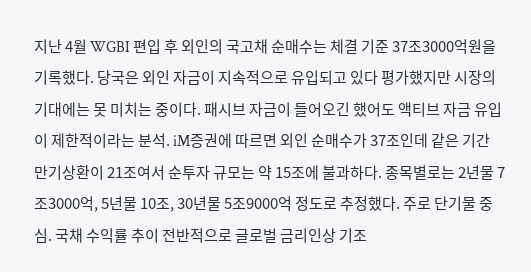지난 4월 WGBI 편입 후 외인의 국고채 순매수는 체결 기준 37조3000억원을 기록했다. 당국은 외인 자금이 지속적으로 유입되고 있다 평가했지만 시장의 기대에는 못 미치는 중이다. 패시브 자금이 들어오긴 했어도 액티브 자금 유입이 제한적이라는 분석. iM증권에 따르면 외인 순매수가 37조인데 같은 기간 만기상환이 21조여서 순투자 규모는 약 15조에 불과하다. 종목별로는 2년물 7조3000억, 5년물 10조, 30년물 5조9000억 정도로 추정했다. 주로 단기물 중심. 국채 수익률 추이 전반적으로 글로벌 금리인상 기조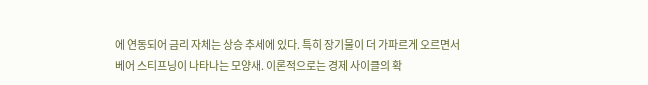에 연동되어 금리 자체는 상승 추세에 있다. 특히 장기물이 더 가파르게 오르면서 베어 스티프닝이 나타나는 모양새. 이론적으로는 경제 사이클의 확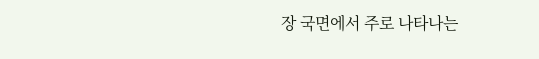장 국면에서 주로 나타나는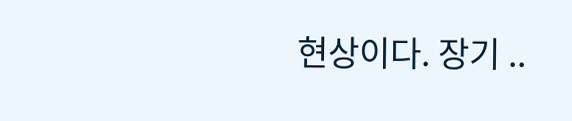현상이다. 장기 ..